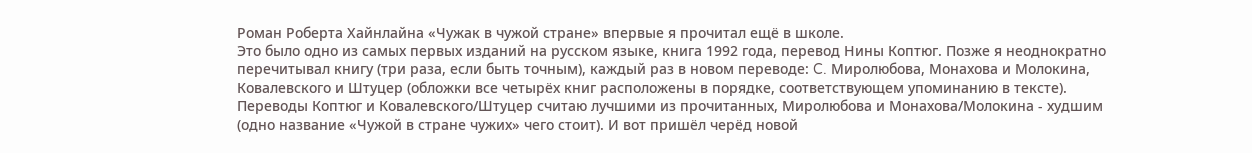Роман Роберта Хайнлайна «Чужак в чужой стране» впервые я прочитал ещё в школе.
Это было одно из самых первых изданий на русском языке, книга 1992 года, перевод Нины Коптюг. Позже я неоднократно перечитывал книгу (три раза, если быть точным), каждый раз в новом переводе: C. Миролюбова, Монахова и Молокина, Ковалевского и Штуцер (обложки все четырёх книг расположены в порядке, соответствующем упоминанию в тексте). Переводы Коптюг и Ковалевского/Штуцер считаю лучшими из прочитанных, Миролюбова и Монахова/Молокина - худшим (одно название «Чужой в стране чужих» чего стоит). И вот пришёл черёд новой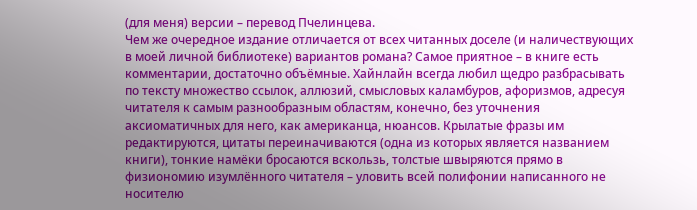(для меня) версии – перевод Пчелинцева.
Чем же очередное издание отличается от всех читанных доселе (и наличествующих в моей личной библиотеке) вариантов романа? Самое приятное – в книге есть комментарии, достаточно объёмные. Хайнлайн всегда любил щедро разбрасывать по тексту множество ссылок, аллюзий, смысловых каламбуров, афоризмов, адресуя читателя к самым разнообразным областям, конечно, без уточнения аксиоматичных для него, как американца, нюансов. Крылатые фразы им редактируются, цитаты переиначиваются (одна из которых является названием книги), тонкие намёки бросаются вскользь, толстые швыряются прямо в физиономию изумлённого читателя – уловить всей полифонии написанного не носителю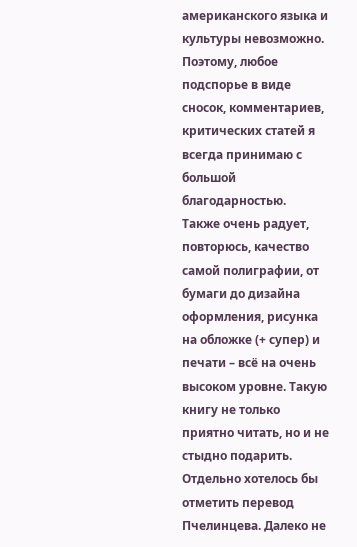американского языка и культуры невозможно. Поэтому, любое подспорье в виде сносок, комментариев, критических статей я всегда принимаю с большой благодарностью.
Также очень радует, повторюсь, качество самой полиграфии, от бумаги до дизайна оформления, рисунка на обложке (+ супер) и печати – всё на очень высоком уровне. Такую книгу не только приятно читать, но и не стыдно подарить.
Отдельно хотелось бы отметить перевод Пчелинцева. Далеко не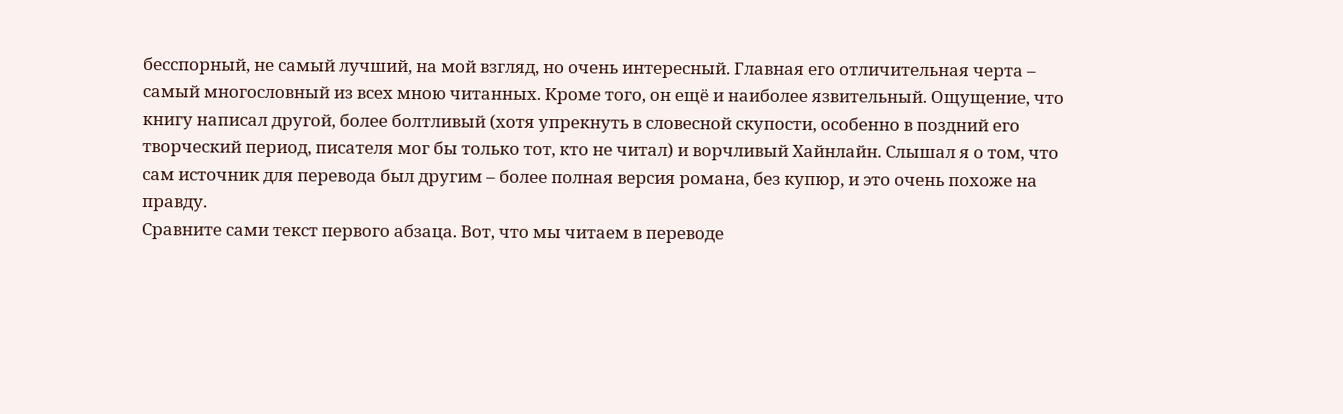бесспорный, не самый лучший, на мой взгляд, но очень интересный. Главная его отличительная черта – самый многословный из всех мною читанных. Кроме того, он ещё и наиболее язвительный. Ощущение, что книгу написал другой, более болтливый (хотя упрекнуть в словесной скупости, особенно в поздний его творческий период, писателя мог бы только тот, кто не читал) и ворчливый Хайнлайн. Слышал я о том, что сам источник для перевода был другим – более полная версия романа, без купюр, и это очень похоже на правду.
Сравните сами текст первого абзаца. Вот, что мы читаем в переводе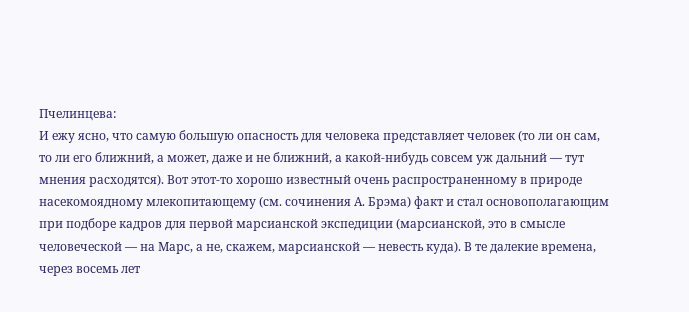Пчелинцева:
И ежу ясно, что самую большую опасность для человека представляет человек (то ли он сам, то ли его ближний, а может, даже и не ближний, а какой-нибудь совсем уж дальний — тут мнения расходятся). Вот этот-то хорошо известный очень распространенному в природе насекомоядному млекопитающему (см. сочинения А. Брэма) факт и стал основополагающим при подборе кадров для первой марсианской экспедиции (марсианской, это в смысле человеческой — на Марс, а не, скажем, марсианской — невесть куда). В те далекие времена, через восемь лет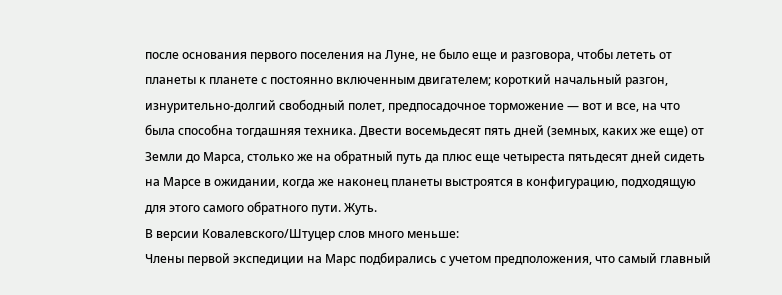после основания первого поселения на Луне, не было еще и разговора, чтобы лететь от планеты к планете с постоянно включенным двигателем; короткий начальный разгон, изнурительно-долгий свободный полет, предпосадочное торможение — вот и все, на что была способна тогдашняя техника. Двести восемьдесят пять дней (земных, каких же еще) от Земли до Марса, столько же на обратный путь да плюс еще четыреста пятьдесят дней сидеть на Марсе в ожидании, когда же наконец планеты выстроятся в конфигурацию, подходящую для этого самого обратного пути. Жуть.
В версии Ковалевского/Штуцер слов много меньше:
Члены первой экспедиции на Марс подбирались с учетом предположения, что самый главный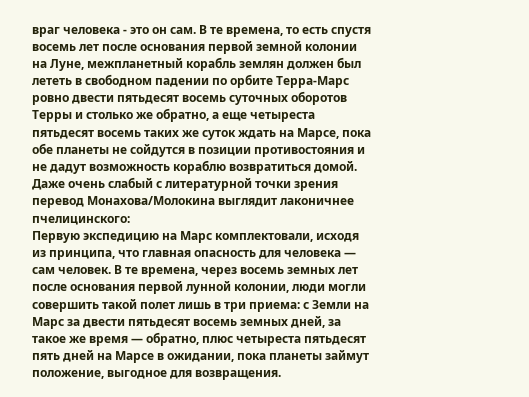враг человека - это он сам. В те времена, то есть спустя восемь лет после основания первой земной колонии на Луне, межпланетный корабль землян должен был лететь в свободном падении по орбите Терра-Марс ровно двести пятьдесят восемь суточных оборотов Терры и столько же обратно, а еще четыреста пятьдесят восемь таких же суток ждать на Марсе, пока обе планеты не сойдутся в позиции противостояния и не дадут возможность кораблю возвратиться домой.
Даже очень слабый с литературной точки зрения перевод Монахова/Молокина выглядит лаконичнее пчелицинского:
Первую экспедицию на Марс комплектовали, исходя из принципа, что главная опасность для человека — сам человек. В те времена, через восемь земных лет после основания первой лунной колонии, люди могли совершить такой полет лишь в три приема: с Земли на Марс за двести пятьдесят восемь земных дней, за такое же время — обратно, плюс четыреста пятьдесят пять дней на Марсе в ожидании, пока планеты займут положение, выгодное для возвращения.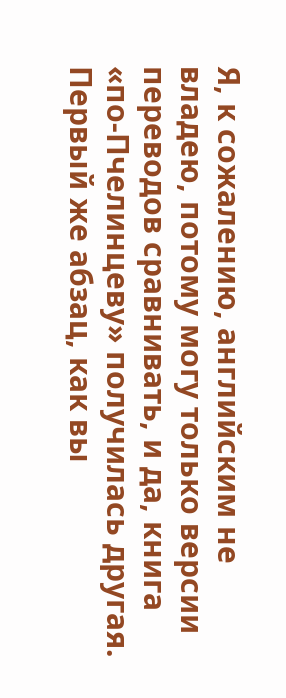Я, к сожалению, английским не владею, потому могу только версии переводов сравнивать, и да, книга «по-Пчелинцеву» получилась другая. Первый же абзац, как вы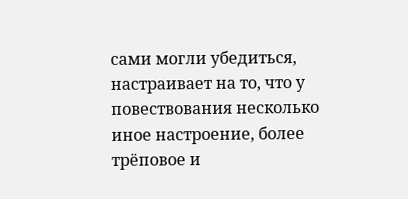сами могли убедиться, настраивает на то, что у повествования несколько иное настроение, более трёповое и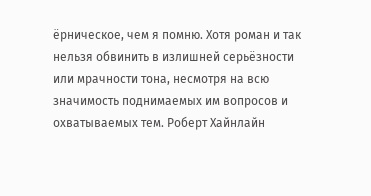ёрническое, чем я помню. Хотя роман и так нельзя обвинить в излишней серьёзности или мрачности тона, несмотря на всю значимость поднимаемых им вопросов и охватываемых тем. Роберт Хайнлайн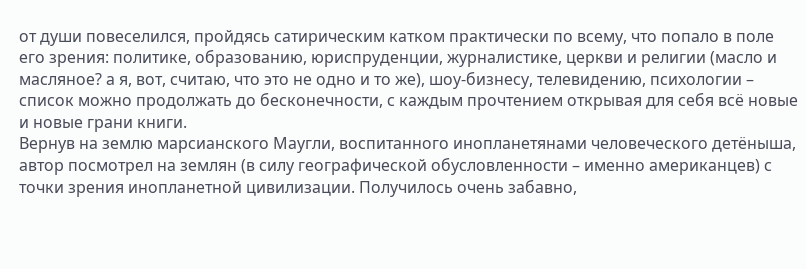от души повеселился, пройдясь сатирическим катком практически по всему, что попало в поле его зрения: политике, образованию, юриспруденции, журналистике, церкви и религии (масло и масляное? а я, вот, считаю, что это не одно и то же), шоу-бизнесу, телевидению, психологии – список можно продолжать до бесконечности, с каждым прочтением открывая для себя всё новые и новые грани книги.
Вернув на землю марсианского Маугли, воспитанного инопланетянами человеческого детёныша, автор посмотрел на землян (в силу географической обусловленности – именно американцев) с точки зрения инопланетной цивилизации. Получилось очень забавно,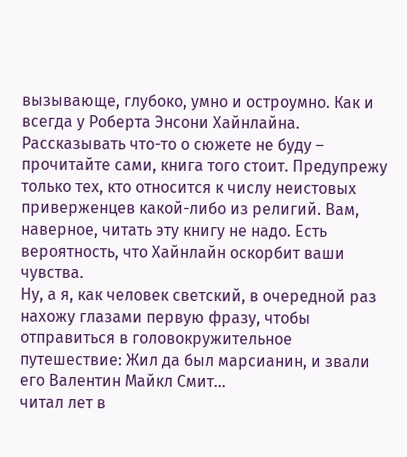вызывающе, глубоко, умно и остроумно. Как и всегда у Роберта Энсони Хайнлайна. Рассказывать что-то о сюжете не буду – прочитайте сами, книга того стоит. Предупрежу только тех, кто относится к числу неистовых приверженцев какой-либо из религий. Вам, наверное, читать эту книгу не надо. Есть вероятность, что Хайнлайн оскорбит ваши чувства.
Ну, а я, как человек светский, в очередной раз нахожу глазами первую фразу, чтобы отправиться в головокружительное путешествие: Жил да был марсианин, и звали его Валентин Майкл Смит…
читал лет в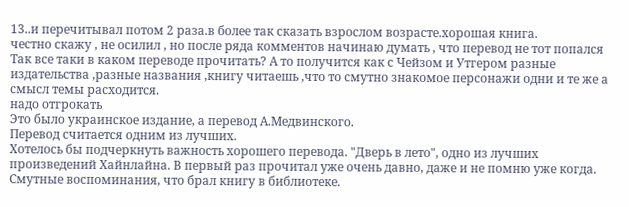13..и перечитывал потом 2 раза.в более так сказать взрослом возрасте.хорошая книга.
честно скажу , не осилил , но после ряда комментов начинаю думать , что перевод не тот попался
Так все таки в каком переводе прочитать? А то получится как с Чейзом и Утгером разные издательства ,разные названия ,книгу читаешь ,что то смутно знакомое персонажи одни и те же а смысл темы расходится.
надо отгрокать
Это было украинское издание, а перевод А.Медвинского.
Перевод считается одним из лучших.
Хотелось бы подчеркнуть важность хорошего перевода. "Дверь в лето", одно из лучших произведений Хайнлайна. В первый раз прочитал уже очень давно, даже и не помню уже когда. Смутные воспоминания, что брал книгу в библиотеке.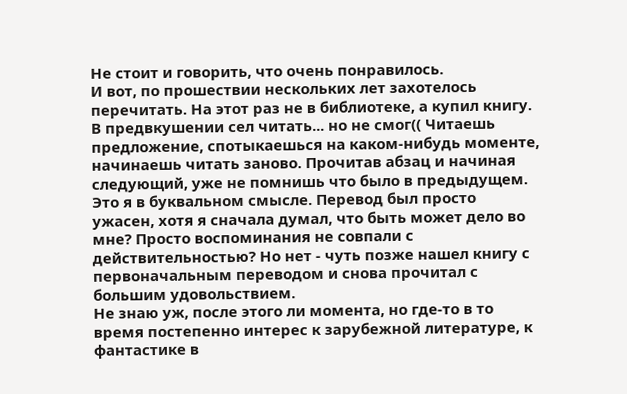Не стоит и говорить, что очень понравилось.
И вот, по прошествии нескольких лет захотелось перечитать. На этот раз не в библиотеке, а купил книгу. В предвкушении сел читать... но не смог(( Читаешь предложение, спотыкаешься на каком-нибудь моменте, начинаешь читать заново. Прочитав абзац и начиная следующий, уже не помнишь что было в предыдущем. Это я в буквальном смысле. Перевод был просто ужасен, хотя я сначала думал, что быть может дело во мне? Просто воспоминания не совпали с действительностью? Но нет - чуть позже нашел книгу с первоначальным переводом и снова прочитал с большим удовольствием.
Не знаю уж, после этого ли момента, но где-то в то время постепенно интерес к зарубежной литературе, к фантастике в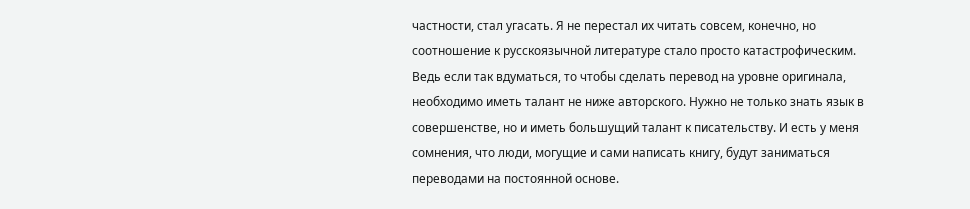частности, стал угасать. Я не перестал их читать совсем, конечно, но соотношение к русскоязычной литературе стало просто катастрофическим. Ведь если так вдуматься, то чтобы сделать перевод на уровне оригинала, необходимо иметь талант не ниже авторского. Нужно не только знать язык в совершенстве, но и иметь большущий талант к писательству. И есть у меня сомнения, что люди, могущие и сами написать книгу, будут заниматься переводами на постоянной основе.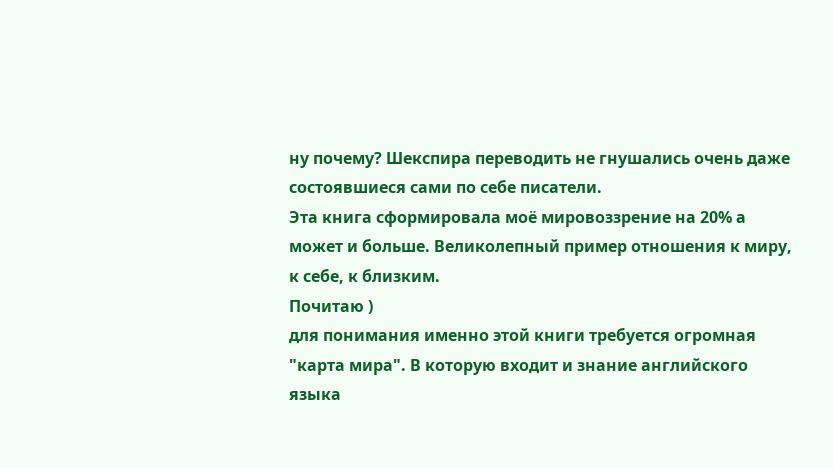ну почему? Шекспира переводить не гнушались очень даже состоявшиеся сами по себе писатели.
Эта книга сформировала моё мировоззрение на 20% а может и больше. Великолепный пример отношения к миру, к себе, к близким.
Почитаю )
для понимания именно этой книги требуется огромная "карта мира". В которую входит и знание английского языка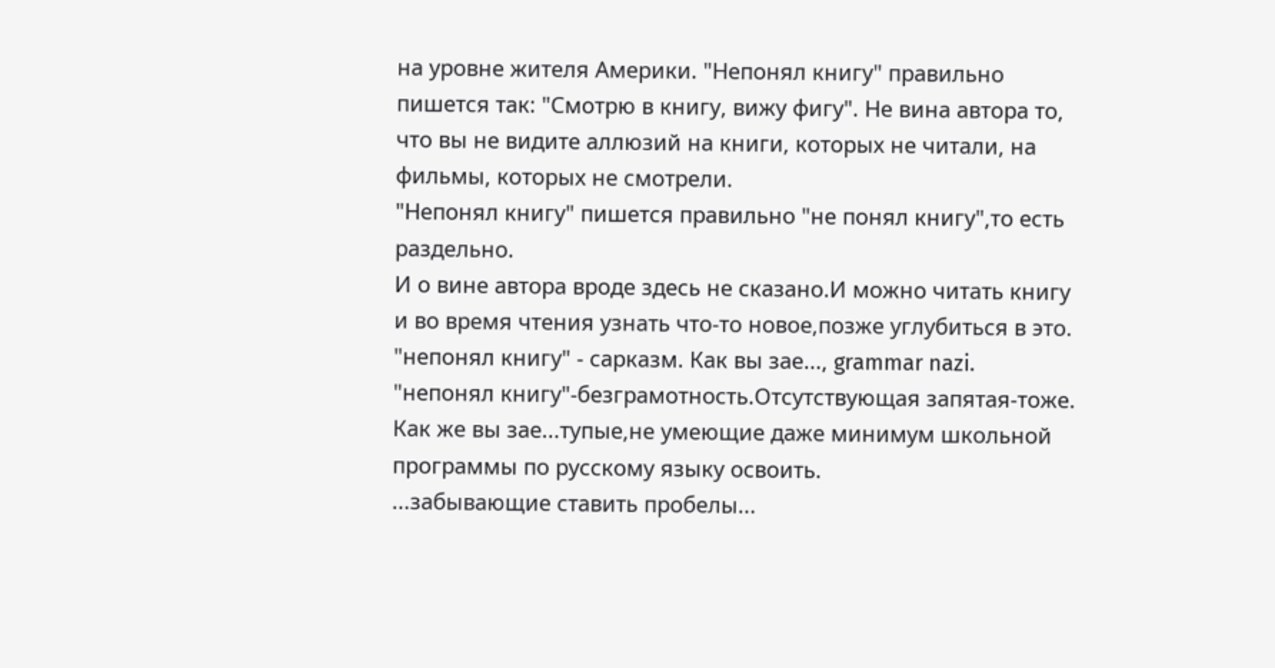на уровне жителя Америки. "Непонял книгу" правильно пишется так: "Смотрю в книгу, вижу фигу". Не вина автора то, что вы не видите аллюзий на книги, которых не читали, на фильмы, которых не смотрели.
"Непонял книгу" пишется правильно "не понял книгу",то есть раздельно.
И о вине автора вроде здесь не сказано.И можно читать книгу и во время чтения узнать что-то новое,позже углубиться в это.
"непонял книгу" - сарказм. Как вы зае..., grammar nazi.
"непонял книгу"-безграмотность.Отсутствующая запятая-тоже.
Как же вы зае...тупые,не умеющие даже минимум школьной программы по русскому языку освоить.
...забывающие ставить пробелы...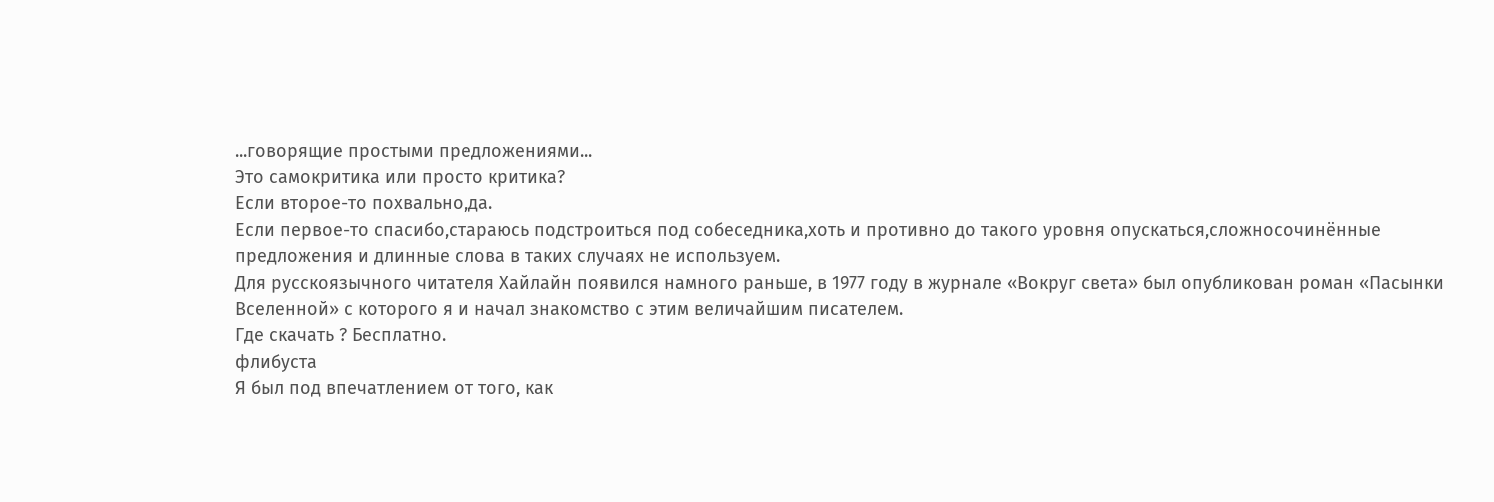...говорящие простыми предложениями...
Это самокритика или просто критика?
Если второе-то похвально,да.
Если первое-то спасибо,стараюсь подстроиться под собеседника,хоть и противно до такого уровня опускаться,сложносочинённые предложения и длинные слова в таких случаях не используем.
Для русскоязычного читателя Хайлайн появился намного раньше, в 1977 году в журнале «Вокруг света» был опубликован роман «Пасынки Вселенной» с которого я и начал знакомство с этим величайшим писателем.
Где скачать ? Бесплатно.
флибуста
Я был под впечатлением от того, как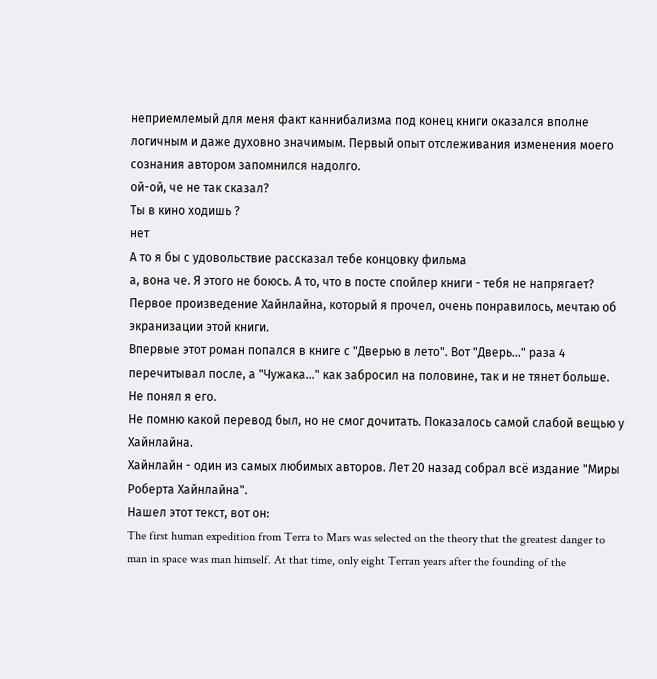неприемлемый для меня факт каннибализма под конец книги оказался вполне логичным и даже духовно значимым. Первый опыт отслеживания изменения моего сознания автором запомнился надолго.
ой-ой, че не так сказал?
Ты в кино ходишь ?
нет
А то я бы с удовольствие рассказал тебе концовку фильма
а, вона че. Я этого не боюсь. А то, что в посте спойлер книги - тебя не напрягает?
Первое произведение Хайнлайна, который я прочел, очень понравилось, мечтаю об экранизации этой книги.
Впервые этот роман попался в книге с "Дверью в лето". Вот "Дверь..." раза 4 перечитывал после, а "Чужака..." как забросил на половине, так и не тянет больше. Не понял я его.
Не помню какой перевод был, но не смог дочитать. Показалось самой слабой вещью у Хайнлайна.
Хайнлайн - один из самых любимых авторов. Лет 20 назад собрал всё издание "Миры Роберта Хайнлайна".
Нашел этот текст, вот он:
The first human expedition from Terra to Mars was selected on the theory that the greatest danger to man in space was man himself. At that time, only eight Terran years after the founding of the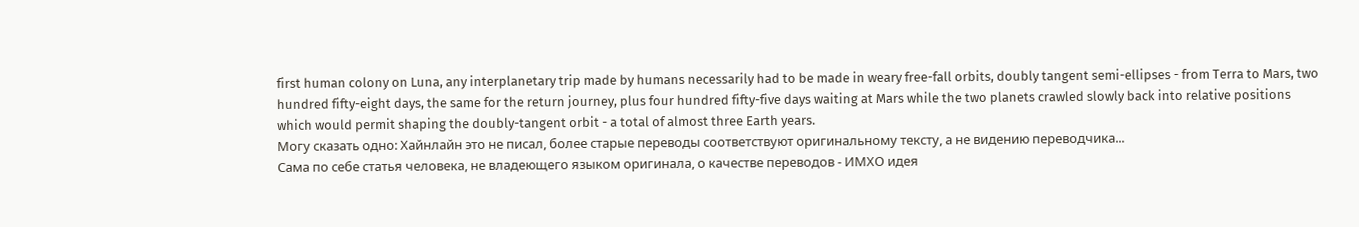first human colony on Luna, any interplanetary trip made by humans necessarily had to be made in weary free-fall orbits, doubly tangent semi-ellipses - from Terra to Mars, two hundred fifty-eight days, the same for the return journey, plus four hundred fifty-five days waiting at Mars while the two planets crawled slowly back into relative positions which would permit shaping the doubly-tangent orbit - a total of almost three Earth years.
Могу сказать одно: Хайнлайн это не писал, более старые переводы соответствуют оригинальному тексту, а не видению переводчика...
Сама по себе статья человека, не владеющего языком оригинала, о качестве переводов - ИМХО идея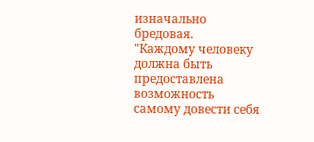изначально бредовая.
"Каждому человеку должна быть предоставлена возможность самому довести себя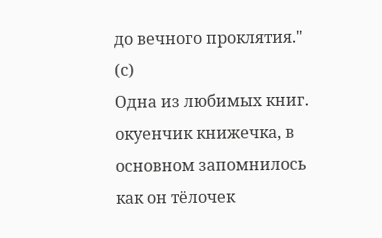до вечного проклятия." (с)
Одна из любимых книг.
окуенчик книжечка, в основном запомнилось как он тёлочек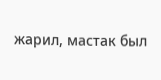жарил, мастак был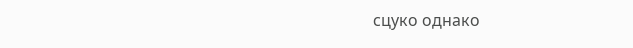сцуко однако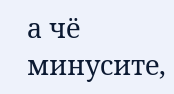а чё минусите,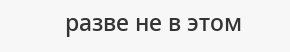разве не в этом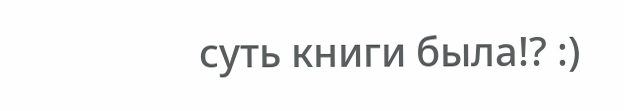суть книги была!? :)